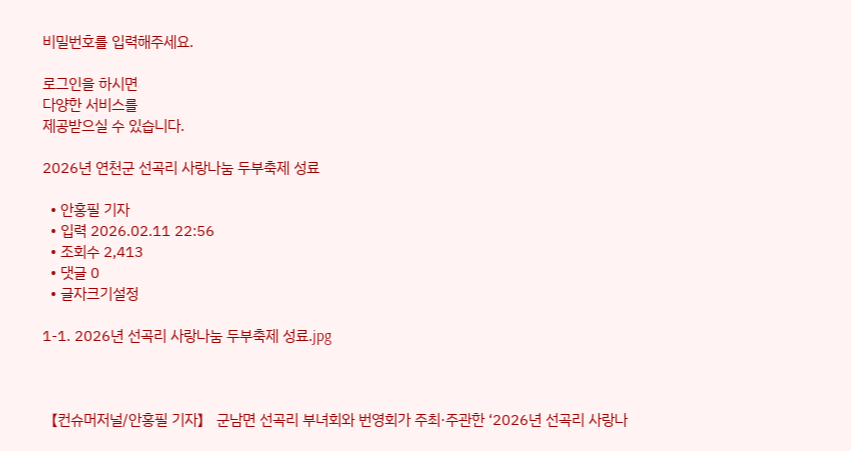비밀번호를 입력해주세요.

로그인을 하시면
다양한 서비스를
제공받으실 수 있습니다.

2026년 연천군 선곡리 사랑나눔 두부축제 성료

  • 안홍필 기자
  • 입력 2026.02.11 22:56
  • 조회수 2,413
  • 댓글 0
  • 글자크기설정

1-1. 2026년 선곡리 사랑나눔 두부축제 성료.jpg



【컨슈머저널/안홍필 기자】 군남면 선곡리 부녀회와 번영회가 주최·주관한 ‘2026년 선곡리 사랑나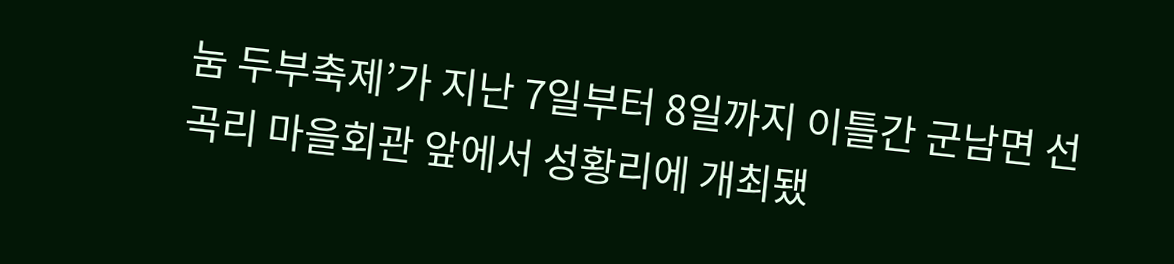눔 두부축제’가 지난 7일부터 8일까지 이틀간 군남면 선곡리 마을회관 앞에서 성황리에 개최됐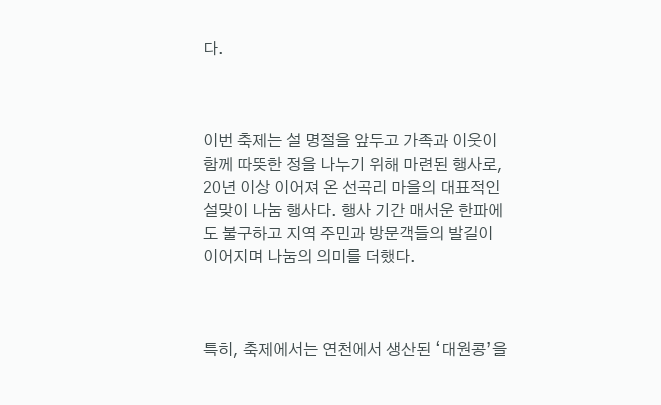다.



이번 축제는 설 명절을 앞두고 가족과 이웃이 함께 따뜻한 정을 나누기 위해 마련된 행사로, 20년 이상 이어져 온 선곡리 마을의 대표적인 설맞이 나눔 행사다. 행사 기간 매서운 한파에도 불구하고 지역 주민과 방문객들의 발길이 이어지며 나눔의 의미를 더했다.



특히, 축제에서는 연천에서 생산된 ‘대원콩’을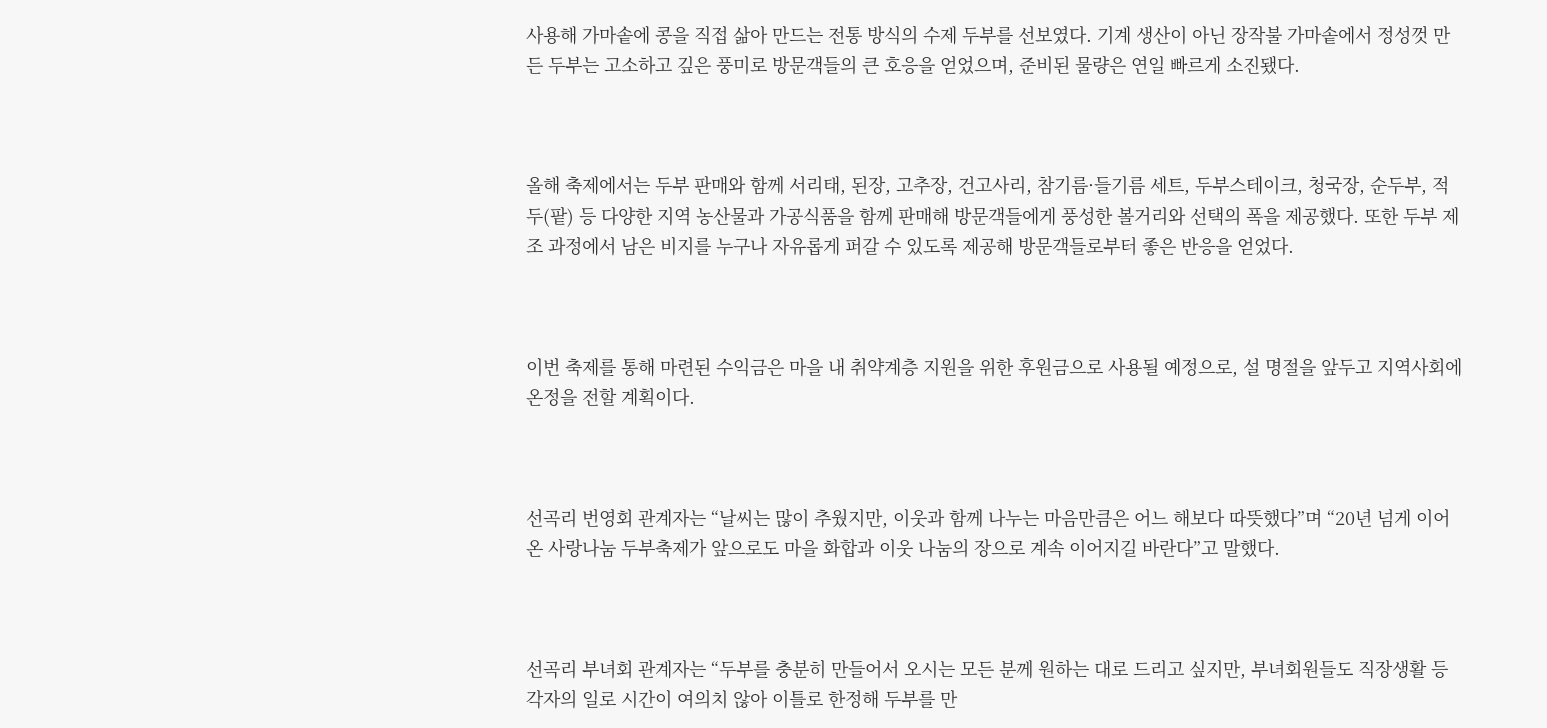사용해 가마솥에 콩을 직접 삶아 만드는 전통 방식의 수제 두부를 선보였다. 기계 생산이 아닌 장작불 가마솥에서 정성껏 만든 두부는 고소하고 깊은 풍미로 방문객들의 큰 호응을 얻었으며, 준비된 물량은 연일 빠르게 소진됐다.



올해 축제에서는 두부 판매와 함께 서리태, 된장, 고추장, 건고사리, 참기름·들기름 세트, 두부스테이크, 청국장, 순두부, 적두(팥) 등 다양한 지역 농산물과 가공식품을 함께 판매해 방문객들에게 풍성한 볼거리와 선택의 폭을 제공했다. 또한 두부 제조 과정에서 남은 비지를 누구나 자유롭게 퍼갈 수 있도록 제공해 방문객들로부터 좋은 반응을 얻었다.



이번 축제를 통해 마련된 수익금은 마을 내 취약계층 지원을 위한 후원금으로 사용될 예정으로, 설 명절을 앞두고 지역사회에 온정을 전할 계획이다.



선곡리 번영회 관계자는 “날씨는 많이 추웠지만, 이웃과 함께 나누는 마음만큼은 어느 해보다 따뜻했다”며 “20년 넘게 이어온 사랑나눔 두부축제가 앞으로도 마을 화합과 이웃 나눔의 장으로 계속 이어지길 바란다”고 말했다.



선곡리 부녀회 관계자는 “두부를 충분히 만들어서 오시는 모든 분께 원하는 대로 드리고 싶지만, 부녀회원들도 직장생활 등 각자의 일로 시간이 여의치 않아 이틀로 한정해 두부를 만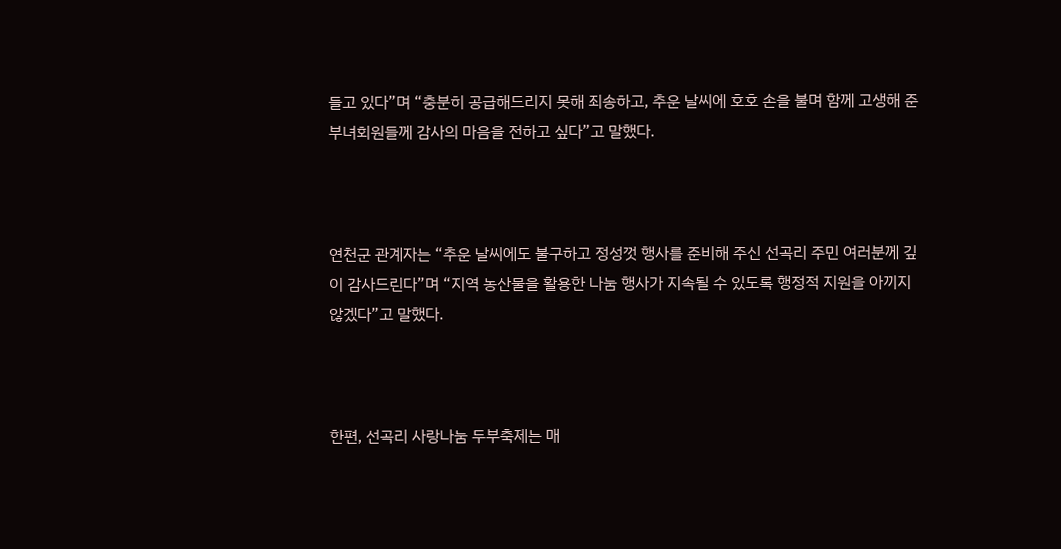들고 있다”며 “충분히 공급해드리지 못해 죄송하고, 추운 날씨에 호호 손을 불며 함께 고생해 준 부녀회원들께 감사의 마음을 전하고 싶다”고 말했다.



연천군 관계자는 “추운 날씨에도 불구하고 정성껏 행사를 준비해 주신 선곡리 주민 여러분께 깊이 감사드린다”며 “지역 농산물을 활용한 나눔 행사가 지속될 수 있도록 행정적 지원을 아끼지 않겠다”고 말했다.



한편, 선곡리 사랑나눔 두부축제는 매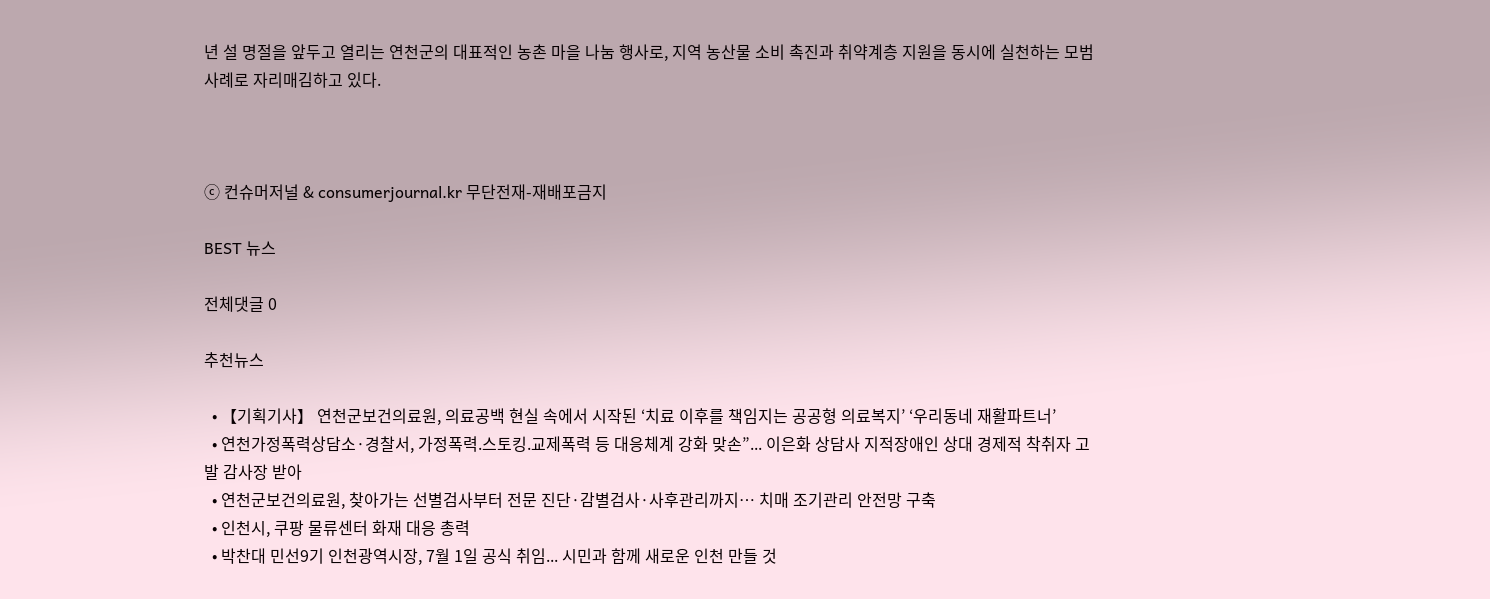년 설 명절을 앞두고 열리는 연천군의 대표적인 농촌 마을 나눔 행사로, 지역 농산물 소비 촉진과 취약계층 지원을 동시에 실천하는 모범 사례로 자리매김하고 있다.



ⓒ 컨슈머저널 & consumerjournal.kr 무단전재-재배포금지

BEST 뉴스

전체댓글 0

추천뉴스

  • 【기획기사】 연천군보건의료원, 의료공백 현실 속에서 시작된 ‘치료 이후를 책임지는 공공형 의료복지’ ‘우리동네 재활파트너’
  • 연천가정폭력상담소·경찰서, 가정폭력.스토킹.교제폭력 등 대응체계 강화 맞손”... 이은화 상담사 지적장애인 상대 경제적 착취자 고발 감사장 받아
  • 연천군보건의료원, 찾아가는 선별검사부터 전문 진단·감별검사·사후관리까지… 치매 조기관리 안전망 구축
  • 인천시, 쿠팡 물류센터 화재 대응 총력
  • 박찬대 민선9기 인천광역시장, 7월 1일 공식 취임... 시민과 함께 새로운 인천 만들 것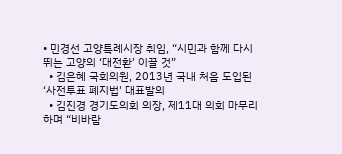• 민경선 고양특례시장 취임, “시민과 함께 다시 뛰는 고양의 ‘대전환’ 이끌 것”
  • 김은혜 국회의원, 2013년 국내 처음 도입된 ‘사전투표 폐지법' 대표발의
  • 김진경 경기도의회 의장, 제11대 의회 마무리하며 “비바람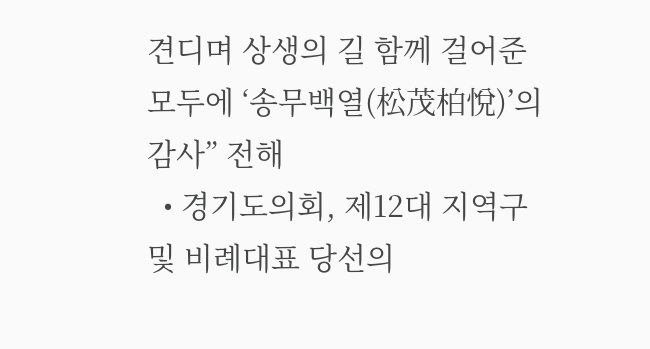견디며 상생의 길 함께 걸어준 모두에 ‘송무백열(松茂柏悅)’의 감사” 전해
  • 경기도의회, 제12대 지역구 및 비례대표 당선의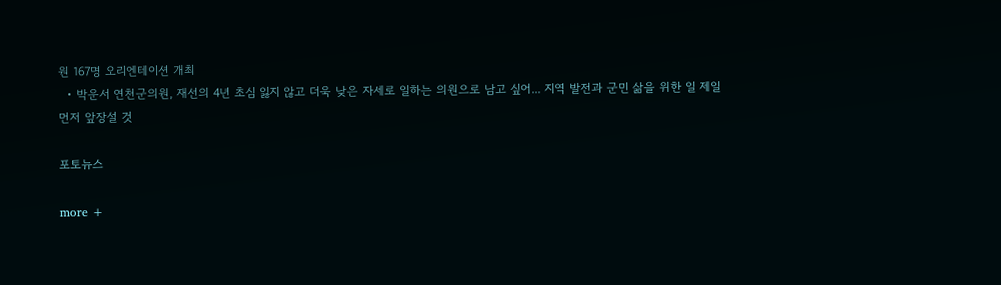원 167명 오리엔테이션 개최
  • 박운서 연천군의원, 재선의 4년 초심 잃지 않고 더욱 낮은 자세로 일하는 의원으로 남고 싶어... 지역 발전과 군민 삶을 위한 일 제일 먼저 앞장설 것

포토뉴스

more +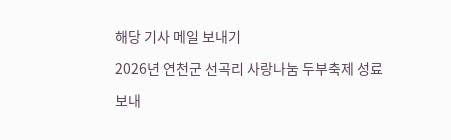해당 기사 메일 보내기

2026년 연천군 선곡리 사랑나눔 두부축제 성료

보내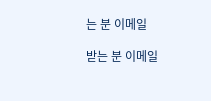는 분 이메일

받는 분 이메일